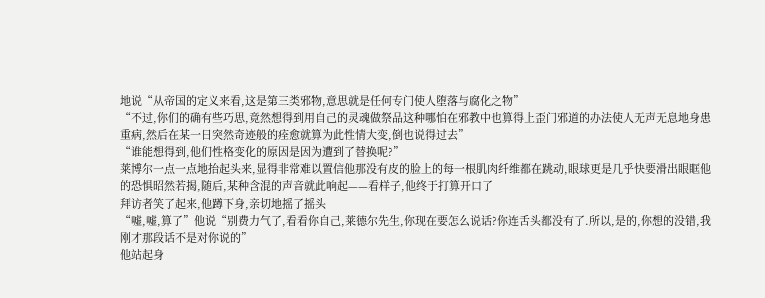地说“从帝国的定义来看,这是第三类邪物,意思就是任何专门使人堕落与腐化之物”
“不过,你们的确有些巧思,竟然想得到用自己的灵魂做祭品这种哪怕在邪教中也算得上歪门邪道的办法使人无声无息地身患重病,然后在某一日突然奇迹般的痊愈就算为此性情大变,倒也说得过去”
“谁能想得到,他们性格变化的原因是因为遭到了替换呢?”
莱博尔一点一点地抬起头来,显得非常难以置信他那没有皮的脸上的每一根肌肉纤维都在跳动,眼球更是几乎快要滑出眼眶他的恐惧昭然若揭,随后,某种含混的声音就此响起——看样子,他终于打算开口了
拜访者笑了起来,他蹲下身,亲切地摇了摇头
“嘘,嘘,算了”他说“别费力气了,看看你自己,莱德尔先生,你现在要怎么说话?你连舌头都没有了.所以,是的,你想的没错,我刚才那段话不是对你说的”
他站起身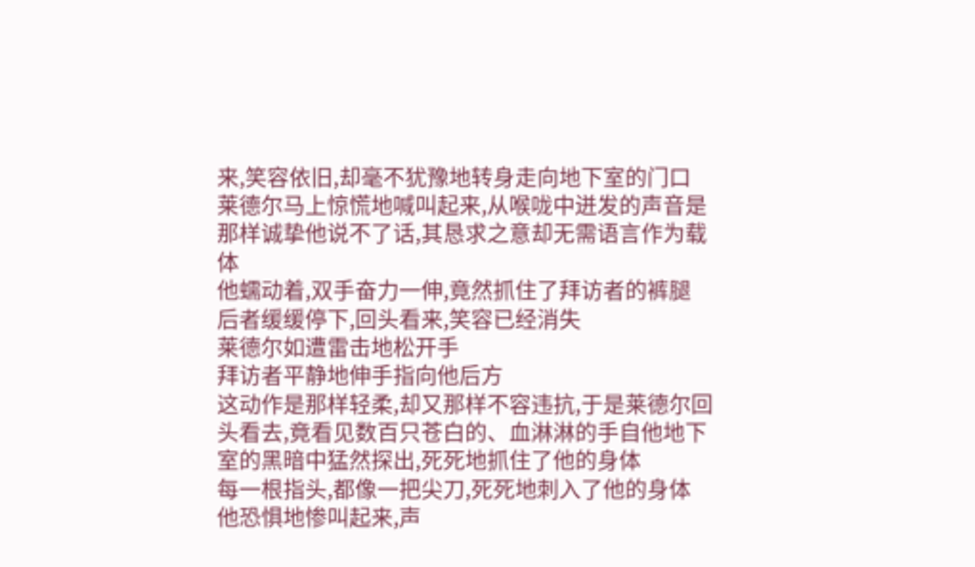来,笑容依旧,却毫不犹豫地转身走向地下室的门口
莱德尔马上惊慌地喊叫起来,从喉咙中迸发的声音是那样诚挚他说不了话,其恳求之意却无需语言作为载体
他蠕动着,双手奋力一伸,竟然抓住了拜访者的裤腿
后者缓缓停下,回头看来,笑容已经消失
莱德尔如遭雷击地松开手
拜访者平静地伸手指向他后方
这动作是那样轻柔,却又那样不容违抗,于是莱德尔回头看去,竟看见数百只苍白的、血淋淋的手自他地下室的黑暗中猛然探出,死死地抓住了他的身体
每一根指头,都像一把尖刀,死死地刺入了他的身体
他恐惧地惨叫起来,声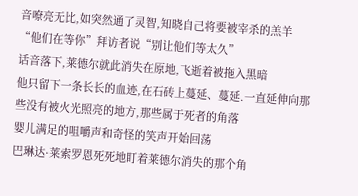音嘹亮无比,如突然通了灵智,知晓自己将要被宰杀的羔羊
“他们在等你”拜访者说“别让他们等太久”
话音落下,莱德尔就此消失在原地,飞逝着被拖入黑暗
他只留下一条长长的血迹,在石砖上蔓延、蔓延.一直延伸向那些没有被火光照亮的地方,那些属于死者的角落
婴儿满足的咀嚼声和奇怪的笑声开始回荡
巴琳达·莱索罗恩死死地盯着莱德尔消失的那个角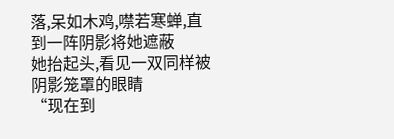落,呆如木鸡,噤若寒蝉,直到一阵阴影将她遮蔽
她抬起头,看见一双同样被阴影笼罩的眼睛
“现在到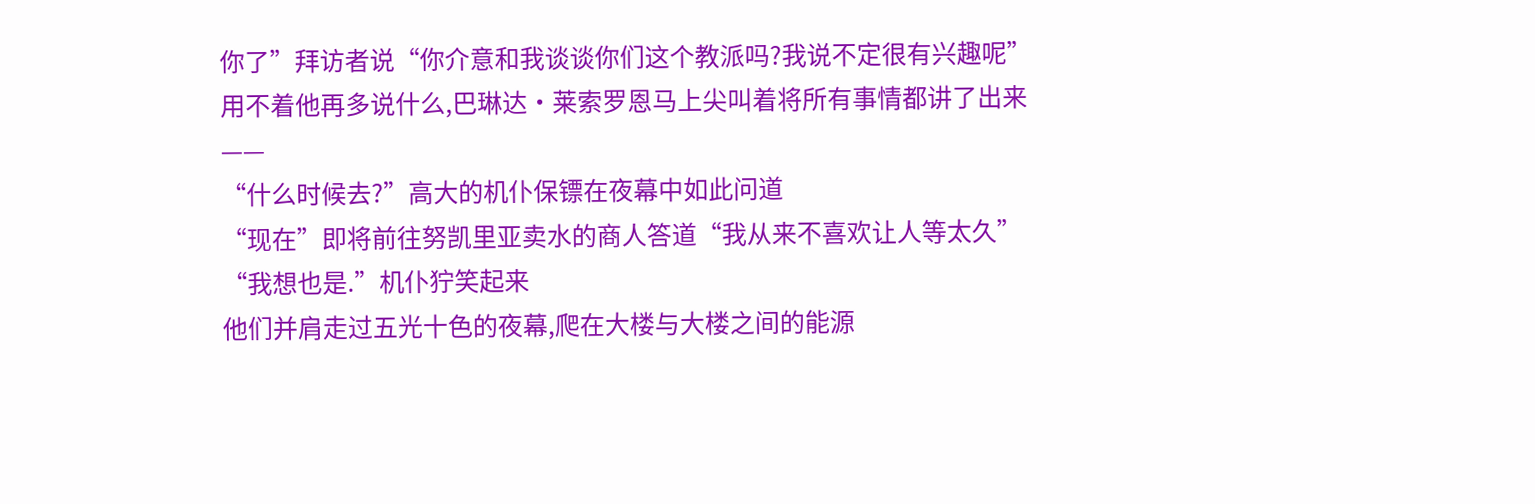你了”拜访者说“你介意和我谈谈你们这个教派吗?我说不定很有兴趣呢”
用不着他再多说什么,巴琳达·莱索罗恩马上尖叫着将所有事情都讲了出来
——
“什么时候去?”高大的机仆保镖在夜幕中如此问道
“现在”即将前往努凯里亚卖水的商人答道“我从来不喜欢让人等太久”
“我想也是.”机仆狞笑起来
他们并肩走过五光十色的夜幕,爬在大楼与大楼之间的能源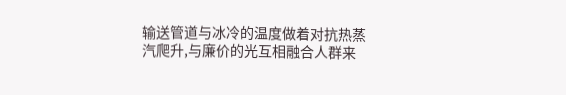输送管道与冰冷的温度做着对抗热蒸汽爬升,与廉价的光互相融合人群来